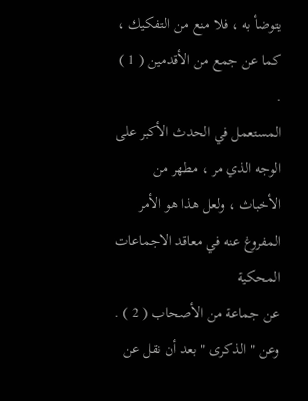يتوضأ به ، فلا منع من التفكيك ، كما عن جمع من الأقدمين ( 1 ) .
المستعمل في الحدث الأكبر على الوجه الذي مر ، مطهر من
الأخباث ، ولعل هذا هو الأمر المفروغ عنه في معاقد الاجماعات المحكية
عن جماعة من الأصحاب ( 2 ) .
وعن " الذكرى " بعد أن نقل عن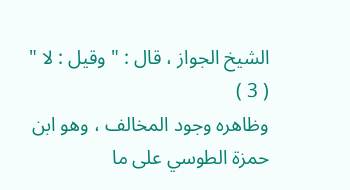الشيخ الجواز ، قال : " وقيل : لا " ( 3 )
وظاهره وجود المخالف ، وهو ابن حمزة الطوسي على ما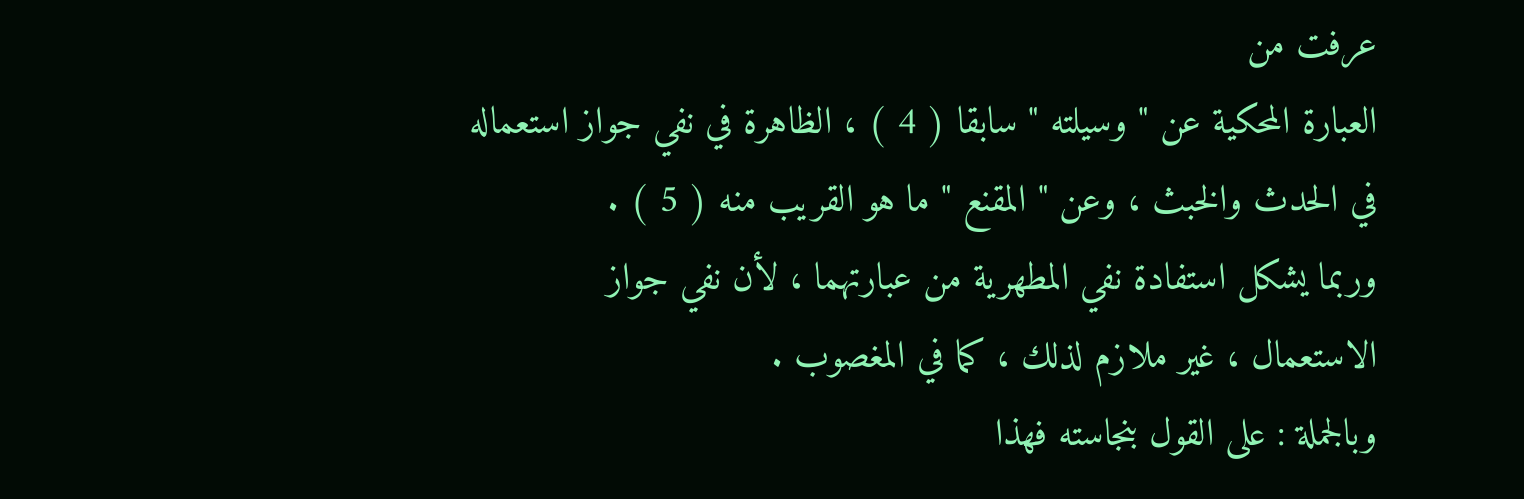عرفت من
العبارة المحكية عن " وسيلته " سابقا ( 4 ) ، الظاهرة في نفي جواز استعماله
في الحدث والخبث ، وعن " المقنع " ما هو القريب منه ( 5 ) .
وربما يشكل استفادة نفي المطهرية من عبارتهما ، لأن نفي جواز
الاستعمال ، غير ملازم لذلك ، كما في المغصوب .
وبالجملة : على القول بنجاسته فهذا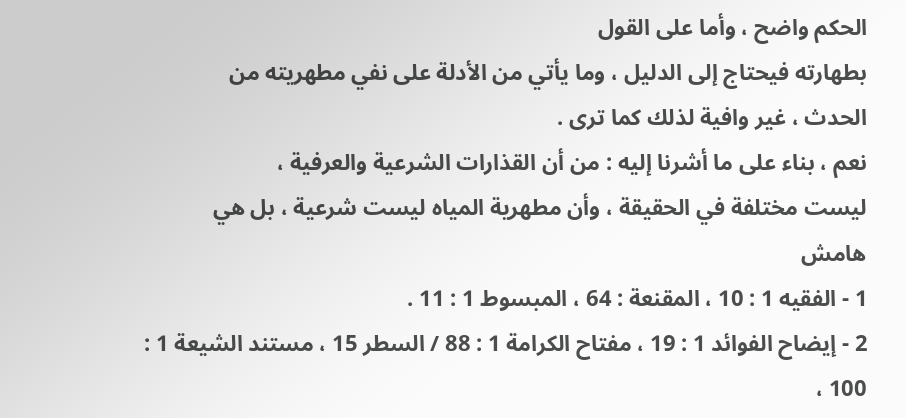الحكم واضح ، وأما على القول
بطهارته فيحتاج إلى الدليل ، وما يأتي من الأدلة على نفي مطهريته من
الحدث ، غير وافية لذلك كما ترى .
نعم ، بناء على ما أشرنا إليه : من أن القذارات الشرعية والعرفية ،
ليست مختلفة في الحقيقة ، وأن مطهرية المياه ليست شرعية ، بل هي
هامش
1 - الفقيه 1 : 10 ، المقنعة : 64 ، المبسوط 1 : 11 .
2 - إيضاح الفوائد 1 : 19 ، مفتاح الكرامة 1 : 88 / السطر 15 ، مستند الشيعة 1 : 100 ،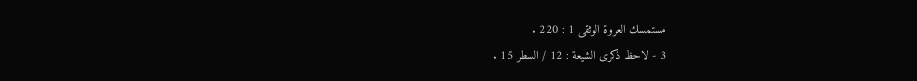مستمسك العروة الوثقى 1 : 220 .
3 - لاحظ ذكرى الشيعة : 12 / السطر 15 .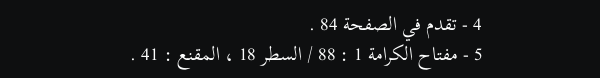4 - تقدم في الصفحة 84 .
5 - مفتاح الكرامة 1 : 88 / السطر 18 ، المقنع : 41 .